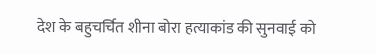देश के बहुचर्चित शीना बोरा हत्याकांड की सुनवाई को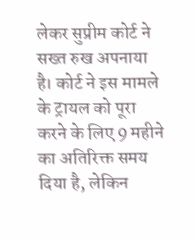लेकर सुप्रीम कोर्ट ने सख्त रुख अपनाया है। कोर्ट ने इस मामले के ट्रायल को पूरा करने के लिए 9 महीने का अतिरिक्त समय दिया है, लेकिन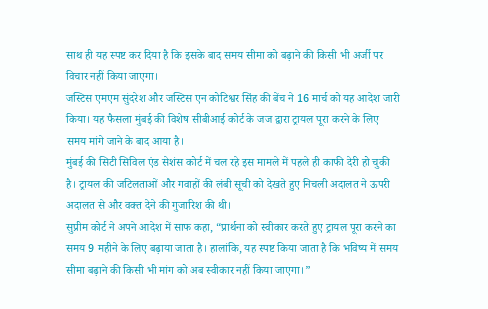साथ ही यह स्पष्ट कर दिया है कि इसके बाद समय सीमा को बढ़ाने की किसी भी अर्जी पर विचार नहीं किया जाएगा।
जस्टिस एमएम सुंदरेश और जस्टिस एन कोटिश्वर सिंह की बेंच ने 16 मार्च को यह आदेश जारी किया। यह फैसला मुंबई की विशेष सीबीआई कोर्ट के जज द्वारा ट्रायल पूरा करने के लिए समय मांगे जाने के बाद आया है।
मुंबई की सिटी सिविल एंड सेशंस कोर्ट में चल रहे इस मामले में पहले ही काफी देरी हो चुकी है। ट्रायल की जटिलताओं और गवाहों की लंबी सूची को देखते हुए निचली अदालत ने ऊपरी अदालत से और वक्त देने की गुजारिश की थी।
सुप्रीम कोर्ट ने अपने आदेश में साफ कहा, “प्रार्थना को स्वीकार करते हुए ट्रायल पूरा करने का समय 9 महीने के लिए बढ़ाया जाता है। हालांकि, यह स्पष्ट किया जाता है कि भविष्य में समय सीमा बढ़ाने की किसी भी मांग को अब स्वीकार नहीं किया जाएगा।”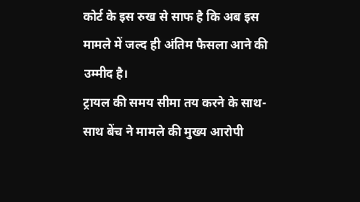कोर्ट के इस रुख से साफ है कि अब इस मामले में जल्द ही अंतिम फैसला आने की उम्मीद है।
ट्रायल की समय सीमा तय करने के साथ-साथ बेंच ने मामले की मुख्य आरोपी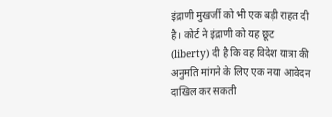इंद्राणी मुखर्जी को भी एक बड़ी राहत दी है। कोर्ट ने इंद्राणी को यह छूट (liberty) दी है कि वह विदेश यात्रा की अनुमति मांगने के लिए एक नया आवेदन दाखिल कर सकती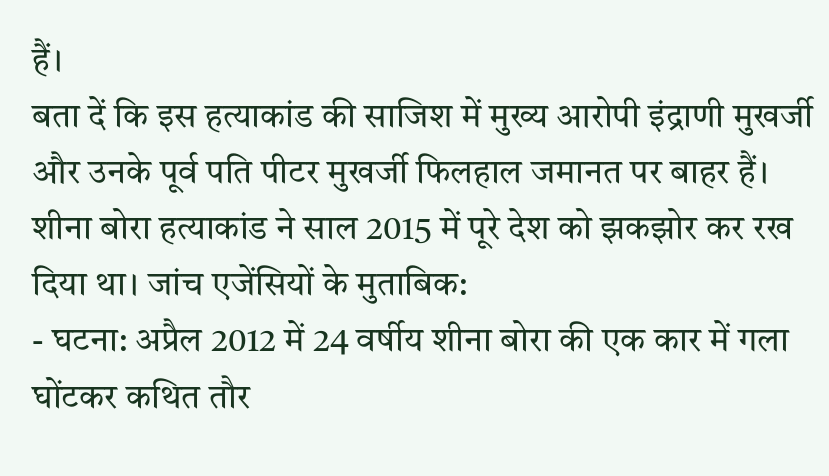हैं।
बता दें कि इस हत्याकांड की साजिश में मुख्य आरोपी इंद्राणी मुखर्जी और उनके पूर्व पति पीटर मुखर्जी फिलहाल जमानत पर बाहर हैं।
शीना बोरा हत्याकांड ने साल 2015 में पूरे देश को झकझोर कर रख दिया था। जांच एजेंसियों के मुताबिक:
- घटना: अप्रैल 2012 में 24 वर्षीय शीना बोरा की एक कार में गला घोंटकर कथित तौर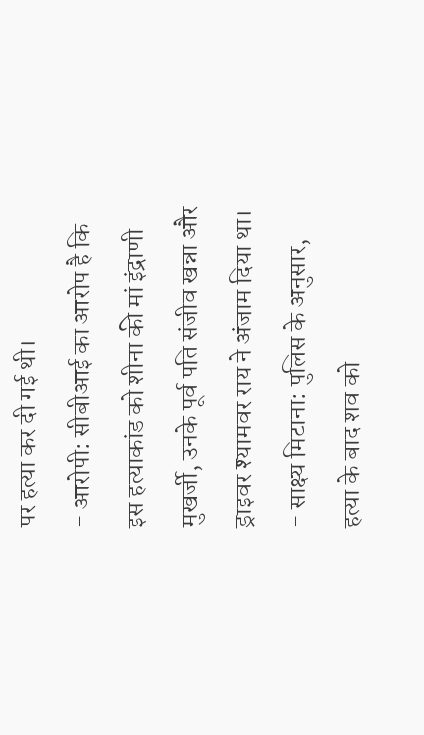पर हत्या कर दी गई थी।
- आरोपी: सीबीआई का आरोप है कि इस हत्याकांड को शीना की मां इंद्राणी मुखर्जी, उनके पूर्व पति संजीव खन्ना और ड्राइवर श्यामवर राय ने अंजाम दिया था।
- साक्ष्य मिटाना: पुलिस के अनुसार, हत्या के बाद शव को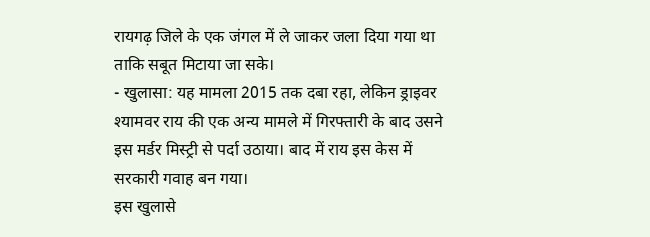रायगढ़ जिले के एक जंगल में ले जाकर जला दिया गया था ताकि सबूत मिटाया जा सके।
- खुलासा: यह मामला 2015 तक दबा रहा, लेकिन ड्राइवर श्यामवर राय की एक अन्य मामले में गिरफ्तारी के बाद उसने इस मर्डर मिस्ट्री से पर्दा उठाया। बाद में राय इस केस में सरकारी गवाह बन गया।
इस खुलासे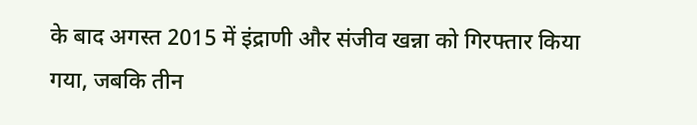के बाद अगस्त 2015 में इंद्राणी और संजीव खन्ना को गिरफ्तार किया गया, जबकि तीन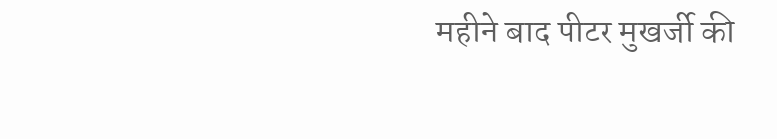महीने बाद पीटर मुखर्जी की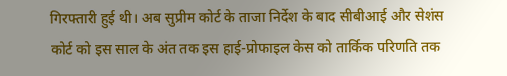गिरफ्तारी हुई थी। अब सुप्रीम कोर्ट के ताजा निर्देश के बाद सीबीआई और सेशंस कोर्ट को इस साल के अंत तक इस हाई-प्रोफाइल केस को तार्किक परिणति तक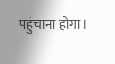पहुंचाना होगा।